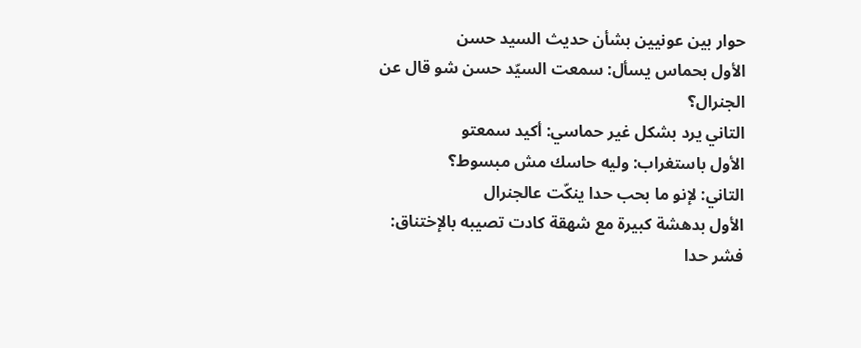حوار بين عونيين بشأن حديث السيد حسن
الأول بحماس يسأل: سمعت السيّد حسن شو قال عن الجنرال؟
التاني يرد بشكل غير حماسي: أكيد سمعتو
الأول باستغراب: وليه حاسك مش مبسوط؟
التاني: لإنو ما بحب حدا ينكّت عالجنرال
الأول بدهشة كبيرة مع شهقة كادت تصيبه بالإختناق: فشر حدا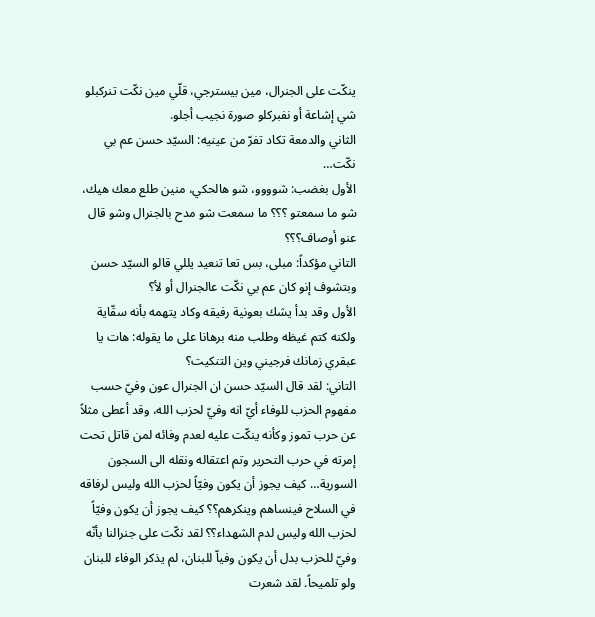ينكّت على الجنرال، مين بيسترجي، قلّي مين نكّت تنركبلو شي إشاعة أو نفبركلو صورة نجيب أجلو.
الثاني والدمعة تكاد تفرّ من عينيه: السيّد حسن عم بي نكّت…
الأول بغضب: شوووو، شو هالحكي، منين طلع معك هيك، شو ما سمعتو ؟؟؟ ما سمعت شو مدح بالجنرال وشو قال عنو أوصاف؟؟؟
التاني مؤكداً: مبلى، بس تعا تنعيد يللي قالو السيّد حسن وبتشوف إنو كان عم بي نكّت عالجنرال أو لأ؟
الأول وقد بدأ يشك بعونية رفيقه وكاد يتهمه بأنه سقّاية ولكنه كتم غيظه وطلب منه برهانا على ما يقوله: هات يا عبقري زمانك فرجيني وين التنكيت؟
التاني: لقد قال السيّد حسن ان الجنرال عون وفيّ حسب مفهوم الحزب للوفاء أيّ انه وفيّ لحزب الله، وقد أعطى مثلاً عن حرب تموز وكأنه ينكّت عليه لعدم وفائه لمن قاتل تحت إمرته في حرب التحرير وتم اعتقاله ونقله الى السجون السورية… كيف يجوز أن يكون وفيّاً لحزب الله وليس لرفاقه في السلاح فينساهم وينكرهم؟؟ كيف يجوز أن يكون وفيّاً لحزب الله وليس لدم الشهداء؟؟ لقد نكّت على جنرالنا بأنّه وفيّ للحزب بدل أن يكون وفياّ للبنان، لم يذكر الوفاء للبنان ولو تلميحاً. لقد شعرت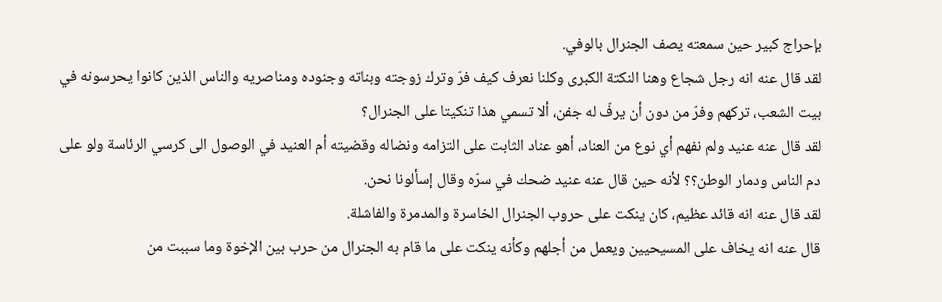بإحراج كبير حين سمعته يصف الجنرال بالوفي.
لقد قال عنه انه رجل شجاع وهنا النكتة الكبرى وكلنا نعرف كيف فرّ وترك زوجته وبناته وجنوده ومناصريه والناس الذين كانوا يحرسونه في بيت الشعب، تركهم وفرّ من دون أن يرفّ له جفن، ألا تسمي هذا تنكيتا على الجنرال؟
لقد قال عنه عنيد ولم نفهم أي نوع من العناد، أهو عناد الثابت على التزامه ونضاله وقضيته أم العنيد في الوصول الى كرسي الرئاسة ولو على دم الناس ودمار الوطن؟؟ لأنه حين قال عنه عنيد ضحك في سرّه وقال إسألونا نحن.
لقد قال عنه انه قائد عظيم، كان ينكت على حروب الجنرال الخاسرة والمدمرة والفاشلة.
قال عنه انه يخاف على المسيحيين ويعمل من أجلهم وكأنه ينكت على ما قام به الجنرال من حرب بين الإخوة وما سببت من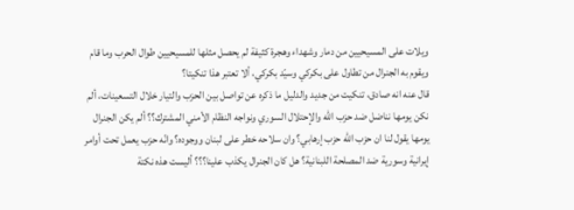ويلات على المسيحيين من دمار وشهداء وهجرة كثيفة لم يحصل مثلها للمسيحيين طوال الحرب وما قام ويقوم به الجنرال من تطاول على بكركي وسيّد بكركي، ألا تعتبر هذا تنكيتا؟
قال عنه انه صادق، تنكيت من جديد والدليل ما ذكره عن تواصل بين الحزب والتيار خلال التسعينات، ألم نكن يومها نناضل ضد حزب الله والإحتلال السوري ونواجه النظام الأمني المشترك؟؟ ألم يكن الجنرال يومها يقول لنا ان حزب الله حزب إرهابي؟ وان سلاحه خطر على لبنان ووجوده؟ وانّه حزب يعمل تحت أوامر إيرانية وسورية ضد المصلحة اللبنانية؟ هل كان الجنرال يكذب علينا؟؟؟ أليست هذه نكتة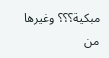مبكية؟؟؟ وغيرها من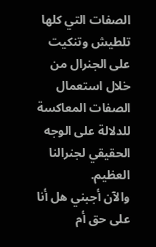الصفات التي كلها تلطيش وتنكيت على الجنرال من خلال استعمال الصفات المعاكسة للدلالة على الوجه الحقيقي لجنرالنا العظيم.
والآن أجبني هل أنا على حق أم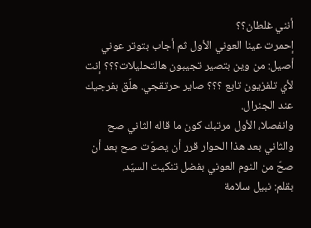أنني غلطان؟؟
إحمرت عينا العوني الأول ثم أجاب بتوتر عوني أصيل: من وين بتصير تجيبون هالتحليلات؟؟؟ إنت لأي تلفزيون تابع ؟؟؟ صاير حرتقجي. هلّق بفرجيك عند الجنرال.
وانفصلا، الأول مرتبك كون ما قاله الثاني صح والثاني بعد هذا الحوار قرر أن يصوّت صح بعد أن صحّ من النوم العوني بفضل تنكيت السيّد.
بقلم: نبيل سلامة